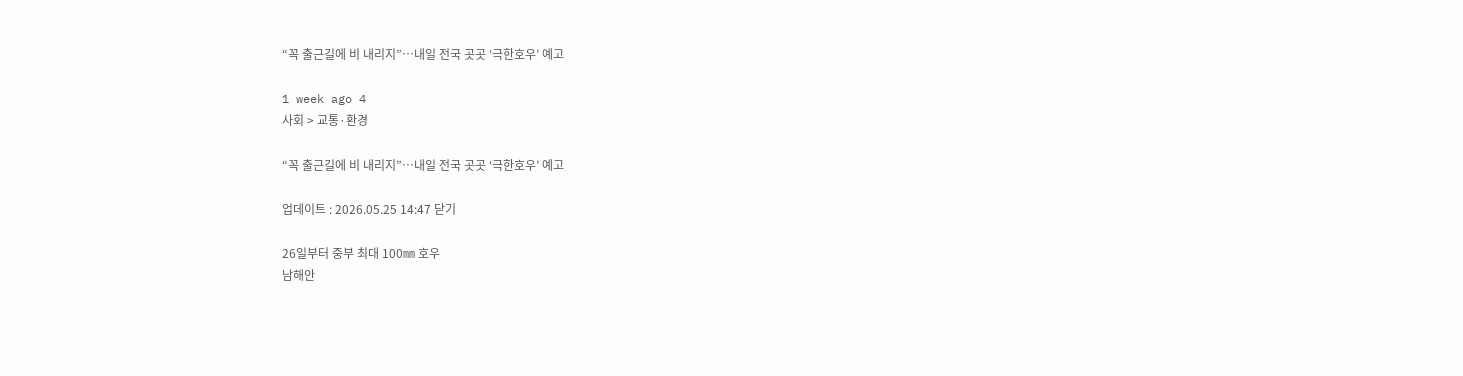“꼭 출근길에 비 내리지”…내일 전국 곳곳 ‘극한호우’ 예고

1 week ago 4
사회 > 교통·환경

“꼭 출근길에 비 내리지”…내일 전국 곳곳 ‘극한호우’ 예고

업데이트 : 2026.05.25 14:47 닫기

26일부터 중부 최대 100㎜ 호우
남해안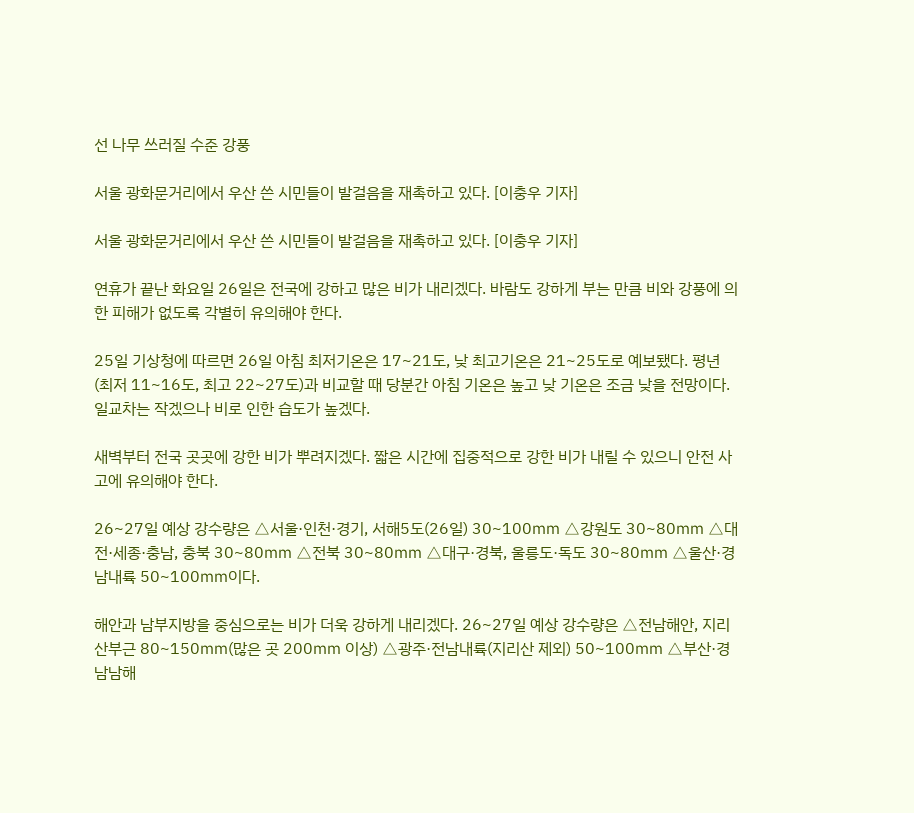선 나무 쓰러질 수준 강풍

서울 광화문거리에서 우산 쓴 시민들이 발걸음을 재촉하고 있다. [이충우 기자]

서울 광화문거리에서 우산 쓴 시민들이 발걸음을 재촉하고 있다. [이충우 기자]

연휴가 끝난 화요일 26일은 전국에 강하고 많은 비가 내리겠다. 바람도 강하게 부는 만큼 비와 강풍에 의한 피해가 없도록 각별히 유의해야 한다.

25일 기상청에 따르면 26일 아침 최저기온은 17~21도, 낮 최고기온은 21~25도로 예보됐다. 평년(최저 11~16도, 최고 22~27도)과 비교할 때 당분간 아침 기온은 높고 낮 기온은 조금 낮을 전망이다. 일교차는 작겠으나 비로 인한 습도가 높겠다.

새벽부터 전국 곳곳에 강한 비가 뿌려지겠다. 짧은 시간에 집중적으로 강한 비가 내릴 수 있으니 안전 사고에 유의해야 한다.

26~27일 예상 강수량은 △서울·인천·경기, 서해5도(26일) 30~100㎜ △강원도 30~80㎜ △대전·세종·충남, 충북 30~80㎜ △전북 30~80㎜ △대구·경북, 울릉도·독도 30~80㎜ △울산·경남내륙 50~100㎜이다.

해안과 남부지방을 중심으로는 비가 더욱 강하게 내리겠다. 26~27일 예상 강수량은 △전남해안, 지리산부근 80~150㎜(많은 곳 200㎜ 이상) △광주·전남내륙(지리산 제외) 50~100㎜ △부산·경남남해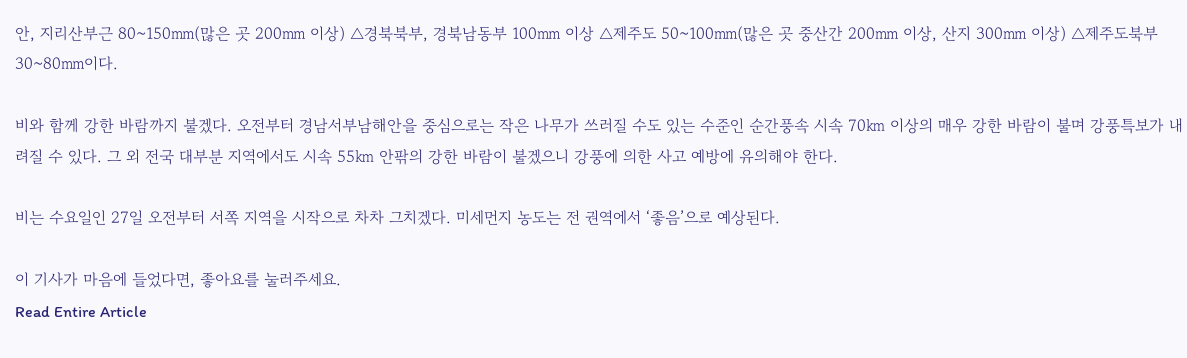안, 지리산부근 80~150㎜(많은 곳 200㎜ 이상) △경북북부, 경북남동부 100㎜ 이상 △제주도 50~100㎜(많은 곳 중산간 200㎜ 이상, 산지 300㎜ 이상) △제주도북부 30~80㎜이다.

비와 함께 강한 바람까지 불겠다. 오전부터 경남서부남해안을 중심으로는 작은 나무가 쓰러질 수도 있는 수준인 순간풍속 시속 70㎞ 이상의 매우 강한 바람이 불며 강풍특보가 내려질 수 있다. 그 외 전국 대부분 지역에서도 시속 55㎞ 안팎의 강한 바람이 불겠으니 강풍에 의한 사고 예방에 유의해야 한다.

비는 수요일인 27일 오전부터 서쪽 지역을 시작으로 차차 그치겠다. 미세먼지 농도는 전 권역에서 ‘좋음’으로 예상된다.

이 기사가 마음에 들었다면, 좋아요를 눌러주세요.
Read Entire Article